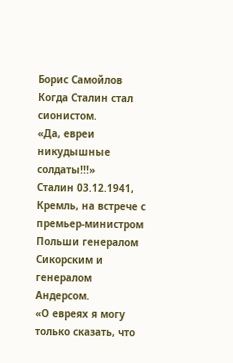Борис Самойлов
Когда Сталин стал сионистом.
«Да, евреи никудышные солдаты!!!»
Сталин 03.12.1941, Кремль, на встрече с премьер-министром Польши генералом Сикорским и генералом Андерсом.
«О евреях я могу только сказать, что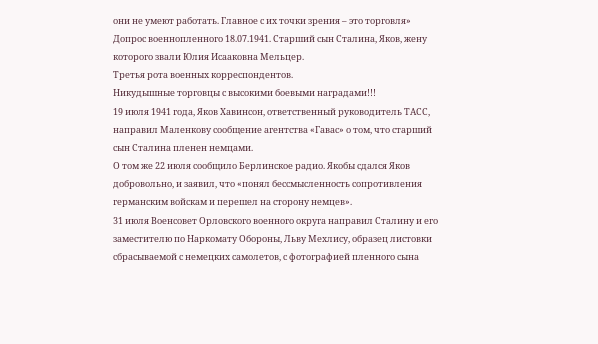они не умеют работать. Главное с их точки зрения – это торговля»
Допрос военнопленного 18.07.1941. Старший сын Сталина, Яков, жену которого звали Юлия Исааковна Мельцер.
Третья рота военных корреспондентов.
Никудышные торговцы с высокими боевыми наградами!!!
19 июля 1941 года, Яков Хавинсон, ответственный руководитель ТАСС, направил Маленкову сообщение агентства «Гавас» о том, что старший сын Сталина пленен немцами.
О том же 22 июля сообщило Берлинское радио. Якобы сдался Яков добровольно, и заявил, что «понял бессмысленность сопротивления германским войскам и перешел на сторону немцев».
31 июля Военсовет Орловского военного округа направил Сталину и его заместителю по Наркомату Обороны, Льву Мехлису, образец листовки сбрасываемой с немецких самолетов, с фотографией пленного сына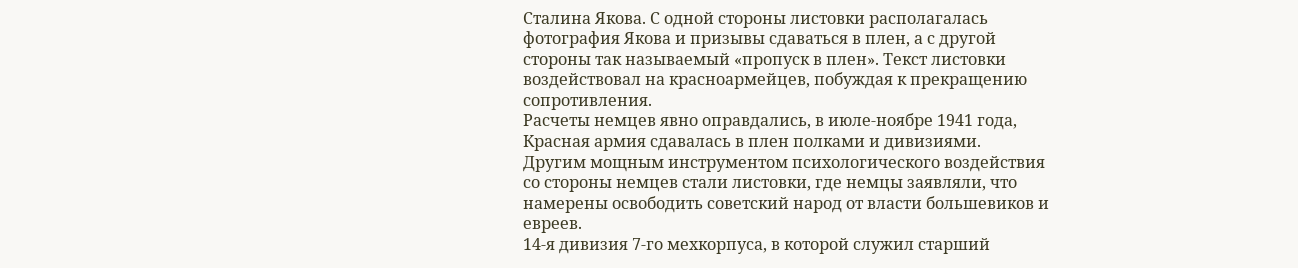Сталина Якова. С одной стороны листовки располагалась фотография Якова и призывы сдаваться в плен, а с другой стороны так называемый «пропуск в плен». Текст листовки воздействовал на красноармейцев, побуждая к прекращению сопротивления.
Расчеты немцев явно оправдались, в июле-ноябре 1941 года, Красная армия сдавалась в плен полками и дивизиями.
Другим мощным инструментом психологического воздействия со стороны немцев стали листовки, где немцы заявляли, что намерены освободить советский народ от власти большевиков и евреев.
14-я дивизия 7-го мехкорпуса, в которой служил старший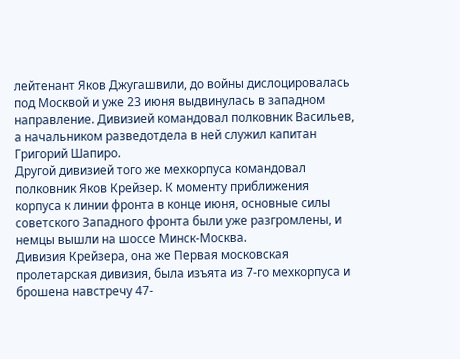лейтенант Яков Джугашвили, до войны дислоцировалась под Москвой и уже 23 июня выдвинулась в западном направление. Дивизией командовал полковник Васильев, а начальником разведотдела в ней служил капитан Григорий Шапиро.
Другой дивизией того же мехкорпуса командовал полковник Яков Крейзер. К моменту приближения корпуса к линии фронта в конце июня, основные силы советского Западного фронта были уже разгромлены, и немцы вышли на шоссе Минск-Москва.
Дивизия Крейзера, она же Первая московская пролетарская дивизия, была изъята из 7-го мехкорпуса и брошена навстречу 47-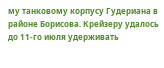му танковому корпусу Гудериана в районе Борисова. Крейзеру удалось до 11-го июля удерживать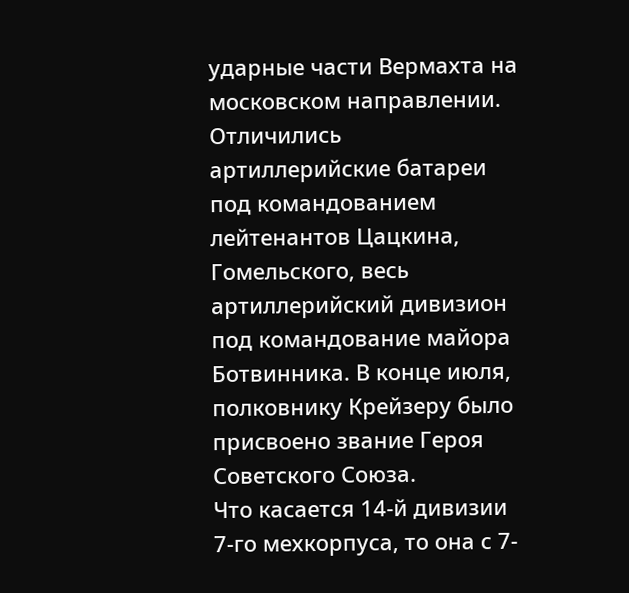ударные части Вермахта на московском направлении. Отличились артиллерийские батареи под командованием лейтенантов Цацкина, Гомельского, весь артиллерийский дивизион под командование майора Ботвинника. В конце июля, полковнику Крейзеру было присвоено звание Героя Советского Союза.
Что касается 14-й дивизии 7-го мехкорпуса, то она с 7-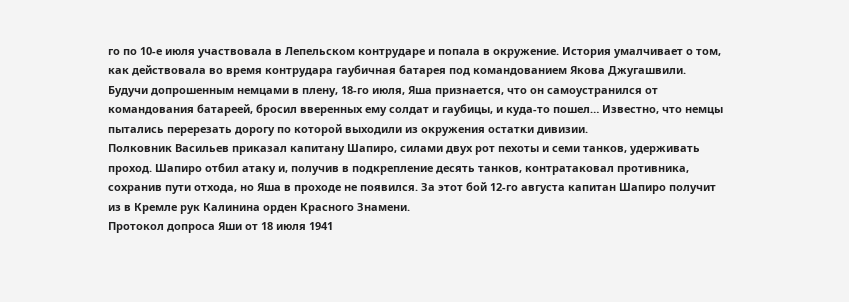го по 10-е июля участвовала в Лепельском контрударе и попала в окружение. История умалчивает о том, как действовала во время контрудара гаубичная батарея под командованием Якова Джугашвили.
Будучи допрошенным немцами в плену, 18-го июля, Яша признается, что он самоустранился от командования батареей, бросил вверенных ему солдат и гаубицы, и куда-то пошел… Известно, что немцы пытались перерезать дорогу по которой выходили из окружения остатки дивизии.
Полковник Васильев приказал капитану Шапиро, силами двух рот пехоты и семи танков, удерживать проход. Шапиро отбил атаку и, получив в подкрепление десять танков, контратаковал противника, сохранив пути отхода, но Яша в проходе не появился. За этот бой 12-го августа капитан Шапиро получит из в Кремле рук Калинина орден Красного Знамени.
Протокол допроса Яши от 18 июля 1941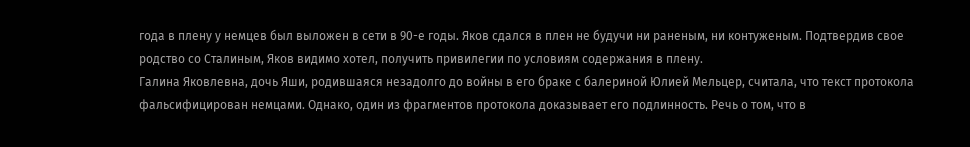года в плену у немцев был выложен в сети в 90-е годы. Яков сдался в плен не будучи ни раненым, ни контуженым. Подтвердив свое родство со Сталиным, Яков видимо хотел, получить привилегии по условиям содержания в плену.
Галина Яковлевна, дочь Яши, родившаяся незадолго до войны в его браке с балериной Юлией Мельцер, считала, что текст протокола фальсифицирован немцами. Однако, один из фрагментов протокола доказывает его подлинность. Речь о том, что в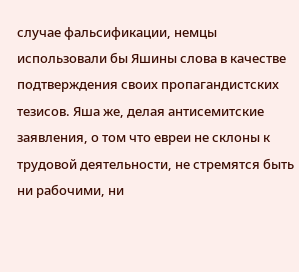случае фальсификации, немцы использовали бы Яшины слова в качестве подтверждения своих пропагандистских тезисов. Яша же, делая антисемитские заявления, о том что евреи не склоны к трудовой деятельности, не стремятся быть ни рабочими, ни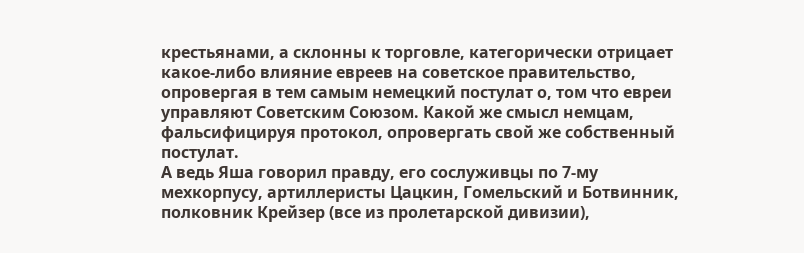крестьянами, а склонны к торговле, категорически отрицает какое-либо влияние евреев на советское правительство, опровергая в тем самым немецкий постулат о, том что евреи управляют Советским Союзом. Какой же смысл немцам, фальсифицируя протокол, опровергать свой же собственный постулат.
А ведь Яша говорил правду, его сослуживцы по 7-му мехкорпусу, артиллеристы Цацкин, Гомельский и Ботвинник, полковник Крейзер (все из пролетарской дивизии),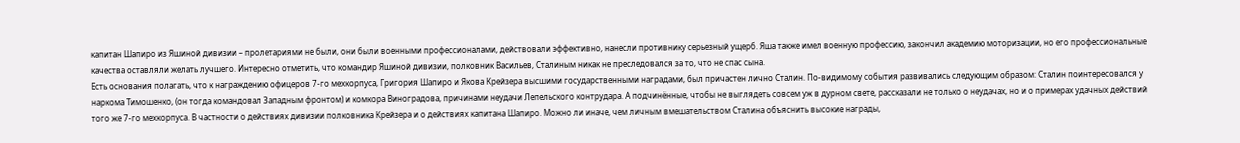капитан Шапиро из Яшиной дивизии – пролетариями не были, они были военными профессионалами, действовали эффективно, нанесли противнику серьезный ущерб. Яша также имел военную профессию, закончил академию моторизации, но его профессиональные качества оставляли желать лучшего. Интересно отметить, что командир Яшиной дивизии, полковник Васильев, Сталиным никак не преследовался за то, что не спас сына.
Есть основания полагать, что к награждению офицеров 7-го мехкорпуса, Григория Шапиро и Якова Крейзера высшими государственными наградами, был причастен лично Сталин. По-видимому события развивались следующим образом: Сталин поинтересовался у наркома Тимошенко, (он тогда командовал Западным фронтом) и комкора Виноградова, причинами неудачи Лепельского контрудара. А подчинённые, чтобы не выглядеть совсем уж в дурном свете, рассказали не только о неудачах, но и о примерах удачных действий того же 7-го мехкорпуса. В частности о действиях дивизии полковника Крейзера и о действиях капитана Шапиро. Можно ли иначе, чем личным вмешательством Сталина объяснить высокие награды,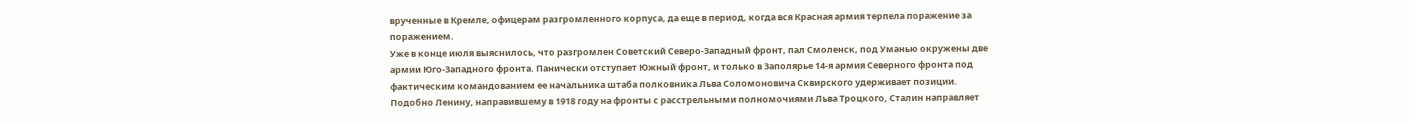врученные в Кремле, офицерам разгромленного корпуса, да еще в период, когда вся Красная армия терпела поражение за поражением.
Уже в конце июля выяснилось, что разгромлен Советский Северо-Западный фронт, пал Смоленск, под Уманью окружены две армии Юго-Западного фронта. Панически отступает Южный фронт, и только в Заполярье 14-я армия Северного фронта под фактическим командованием ее начальника штаба полковника Льва Соломоновича Сквирского удерживает позиции.
Подобно Ленину, направившему в 1918 году на фронты с расстрельными полномочиями Льва Троцкого, Сталин направляет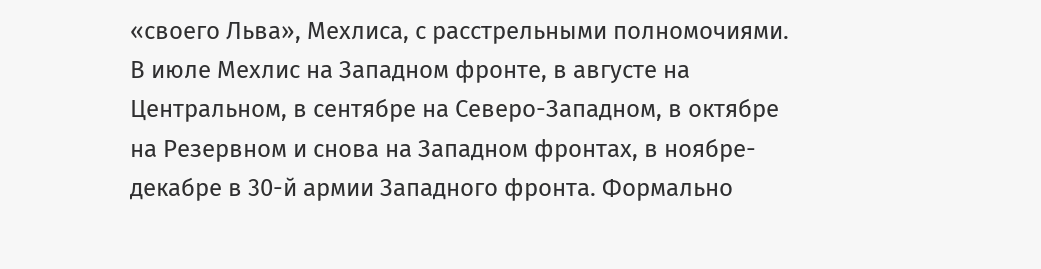«своего Льва», Мехлиса, с расстрельными полномочиями.
В июле Мехлис на Западном фронте, в августе на Центральном, в сентябре на Северо-Западном, в октябре на Резервном и снова на Западном фронтах, в ноябре-декабре в 30-й армии Западного фронта. Формально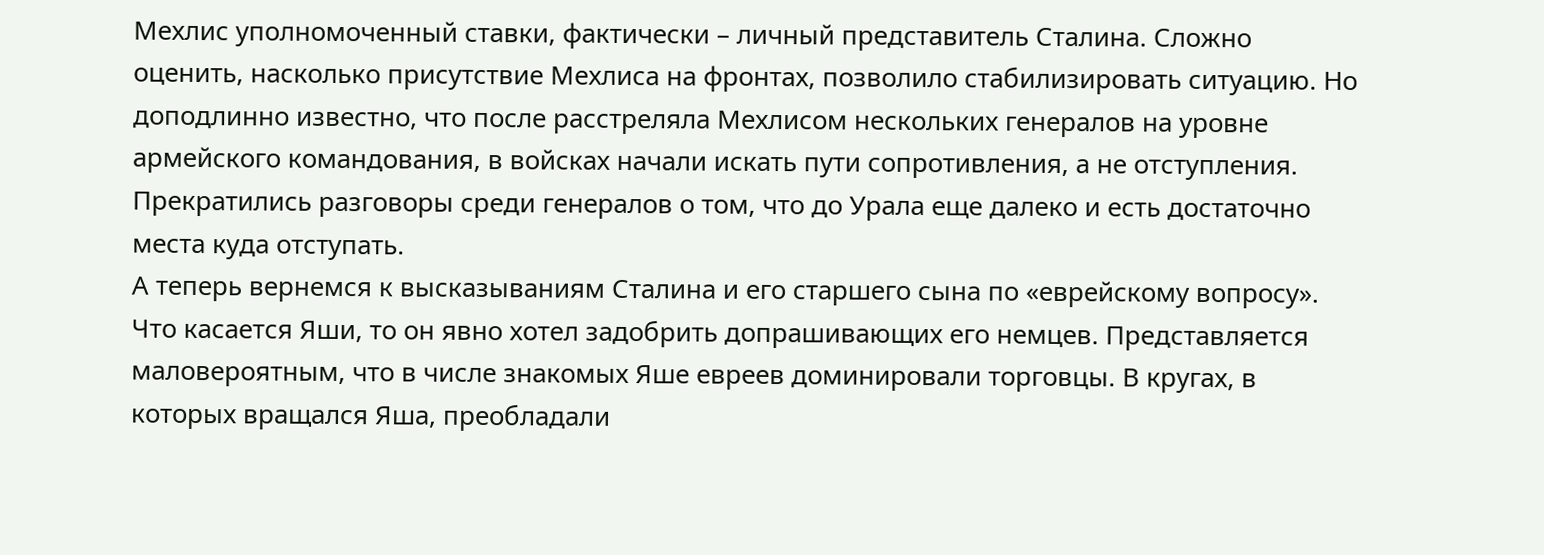Мехлис уполномоченный ставки, фактически – личный представитель Сталина. Сложно оценить, насколько присутствие Мехлиса на фронтах, позволило стабилизировать ситуацию. Но доподлинно известно, что после расстреляла Мехлисом нескольких генералов на уровне армейского командования, в войсках начали искать пути сопротивления, а не отступления. Прекратились разговоры среди генералов о том, что до Урала еще далеко и есть достаточно места куда отступать.
А теперь вернемся к высказываниям Сталина и его старшего сына по «еврейскому вопросу». Что касается Яши, то он явно хотел задобрить допрашивающих его немцев. Представляется маловероятным, что в числе знакомых Яше евреев доминировали торговцы. В кругах, в которых вращался Яша, преобладали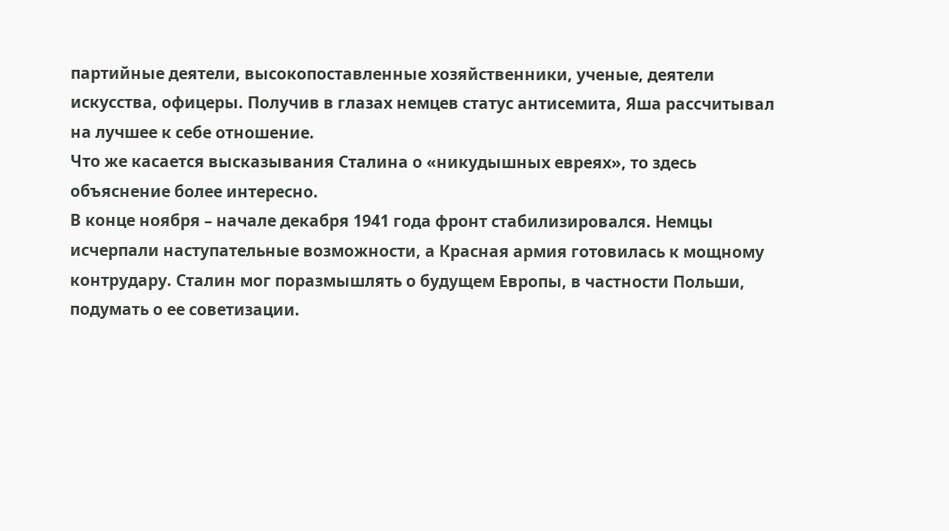партийные деятели, высокопоставленные хозяйственники, ученые, деятели искусства, офицеры. Получив в глазах немцев статус антисемита, Яша рассчитывал на лучшее к себе отношение.
Что же касается высказывания Сталина о «никудышных евреях», то здесь объяснение более интересно.
В конце ноября – начале декабря 1941 года фронт стабилизировался. Немцы исчерпали наступательные возможности, а Красная армия готовилась к мощному контрудару. Сталин мог поразмышлять о будущем Европы, в частности Польши, подумать о ее советизации.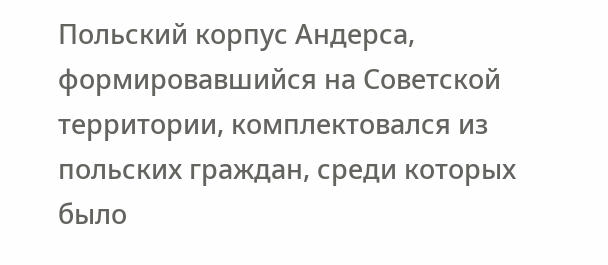Польский корпус Андерса, формировавшийся на Советской территории, комплектовался из польских граждан, среди которых было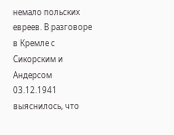немало польских евреев. В разговоре в Кремле с Сикорским и Андерсом 03.12.1941 выяснилось, что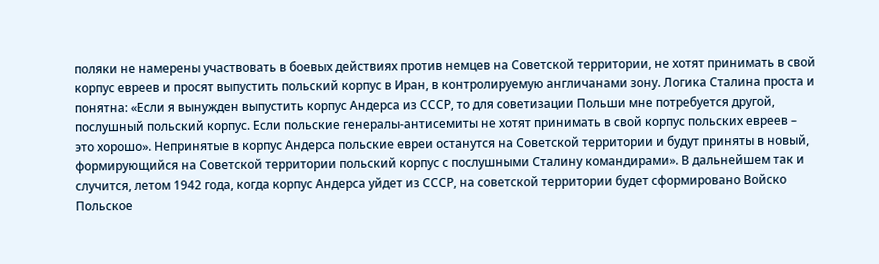поляки не намерены участвовать в боевых действиях против немцев на Советской территории, не хотят принимать в свой корпус евреев и просят выпустить польский корпус в Иран, в контролируемую англичанами зону. Логика Сталина проста и понятна: «Если я вынужден выпустить корпус Андерса из СССР, то для советизации Польши мне потребуется другой, послушный польский корпус. Если польские генералы-антисемиты не хотят принимать в свой корпус польских евреев – это хорошо». Непринятые в корпус Андерса польские евреи останутся на Советской территории и будут приняты в новый, формирующийся на Советской территории польский корпус с послушными Сталину командирами». В дальнейшем так и случится, летом 1942 года, когда корпус Андерса уйдет из СССР, на советской территории будет сформировано Войско Польское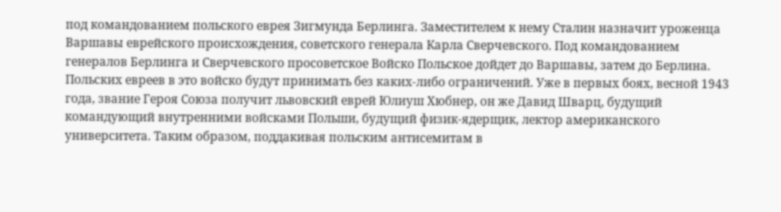под командованием польского еврея Зигмунда Берлинга. Заместителем к нему Сталин назначит уроженца Варшавы еврейского происхождения, советского генерала Карла Сверчевского. Под командованием генералов Берлинга и Сверчевского просоветское Войско Польское дойдет до Варшавы, затем до Берлина. Польских евреев в это войско будут принимать без каких-либо ограничений. Уже в первых боях, весной 1943 года, звание Героя Союза получит львовский еврей Юлиуш Хюбнер, он же Давид Шварц, будущий командующий внутренними войсками Польши, будущий физик-ядерщик, лектор американского университета. Таким образом, поддакивая польским антисемитам в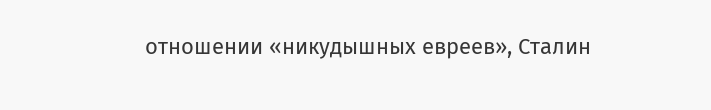отношении «никудышных евреев», Сталин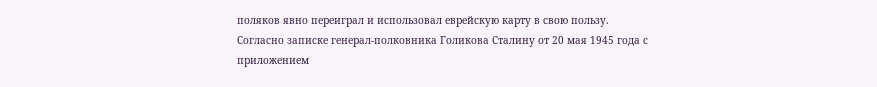поляков явно переиграл и использовал еврейскую карту в свою пользу.
Согласно записке генерал-полковника Голикова Сталину от 20 мая 1945 года с приложением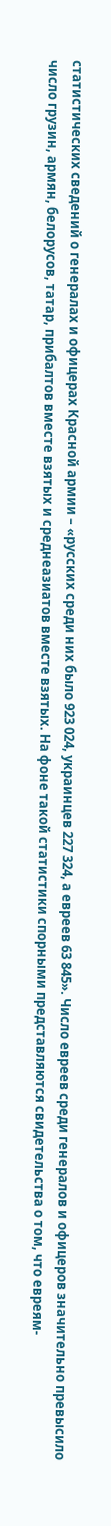статистических сведений о генералах и офицерах Красной армии – «русских среди них было 923 024, украинцев 227 324, а евреев 63 845». Число евреев среди генералов и офицеров значительно превысило число грузин, армян, белорусов, татар, прибалтов вместе взятых и среднеазиатов вместе взятых. На фоне такой статистики спорными представляются свидетельства о том, что евреям-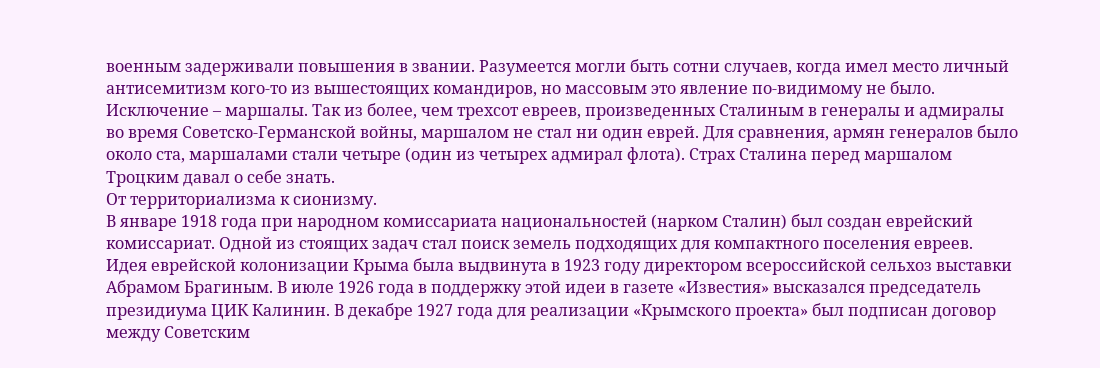военным задерживали повышения в звании. Разумеется могли быть сотни случаев, когда имел место личный антисемитизм кого-то из вышестоящих командиров, но массовым это явление по-видимому не было. Исключение – маршалы. Так из более, чем трехсот евреев, произведенных Сталиным в генералы и адмиралы во время Советско-Германской войны, маршалом не стал ни один еврей. Для сравнения, армян генералов было около ста, маршалами стали четыре (один из четырех адмирал флота). Страх Сталина перед маршалом Троцким давал о себе знать.
От территориализма к сионизму.
В январе 1918 года при народном комиссариата национальностей (нарком Сталин) был создан еврейский комиссариат. Одной из стоящих задач стал поиск земель подходящих для компактного поселения евреев.
Идея еврейской колонизации Крыма была выдвинута в 1923 году директором всероссийской сельхоз выставки Абрамом Брагиным. В июле 1926 года в поддержку этой идеи в газете «Известия» высказался председатель президиума ЦИК Калинин. В декабре 1927 года для реализации «Крымского проекта» был подписан договор между Советским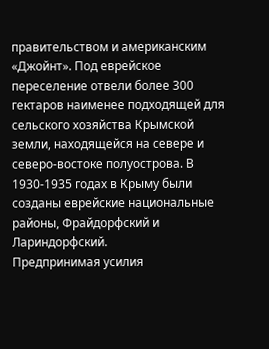правительством и американским «Джойнт». Под еврейское переселение отвели более 300 гектаров наименее подходящей для сельского хозяйства Крымской земли, находящейся на севере и северо-востоке полуострова. В 1930-1935 годах в Крыму были созданы еврейские национальные районы, Фрайдорфский и Лариндорфский.
Предпринимая усилия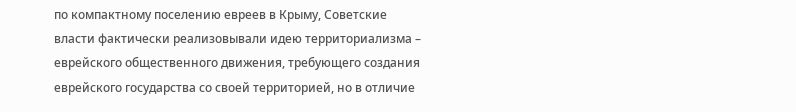по компактному поселению евреев в Крыму, Советские власти фактически реализовывали идею территориализма – еврейского общественного движения, требующего создания еврейского государства со своей территорией, но в отличие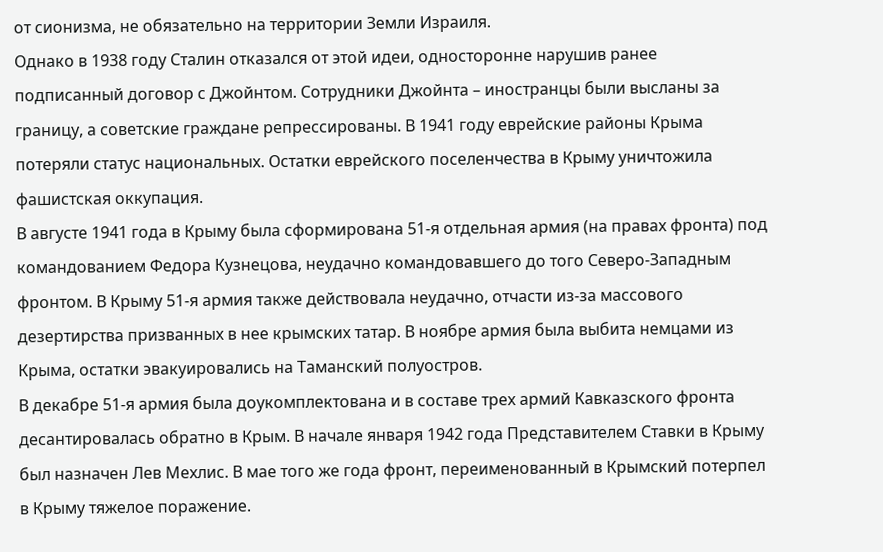от сионизма, не обязательно на территории Земли Израиля.
Однако в 1938 году Сталин отказался от этой идеи, односторонне нарушив ранее подписанный договор с Джойнтом. Сотрудники Джойнта – иностранцы были высланы за границу, а советские граждане репрессированы. В 1941 году еврейские районы Крыма потеряли статус национальных. Остатки еврейского поселенчества в Крыму уничтожила фашистская оккупация.
В августе 1941 года в Крыму была сформирована 51-я отдельная армия (на правах фронта) под командованием Федора Кузнецова, неудачно командовавшего до того Северо-Западным фронтом. В Крыму 51-я армия также действовала неудачно, отчасти из-за массового дезертирства призванных в нее крымских татар. В ноябре армия была выбита немцами из Крыма, остатки эвакуировались на Таманский полуостров.
В декабре 51-я армия была доукомплектована и в составе трех армий Кавказского фронта десантировалась обратно в Крым. В начале января 1942 года Представителем Ставки в Крыму был назначен Лев Мехлис. В мае того же года фронт, переименованный в Крымский потерпел в Крыму тяжелое поражение.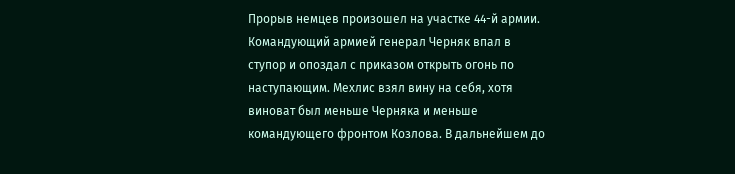Прорыв немцев произошел на участке 44-й армии. Командующий армией генерал Черняк впал в ступор и опоздал с приказом открыть огонь по наступающим. Мехлис взял вину на себя, хотя виноват был меньше Черняка и меньше командующего фронтом Козлова. В дальнейшем до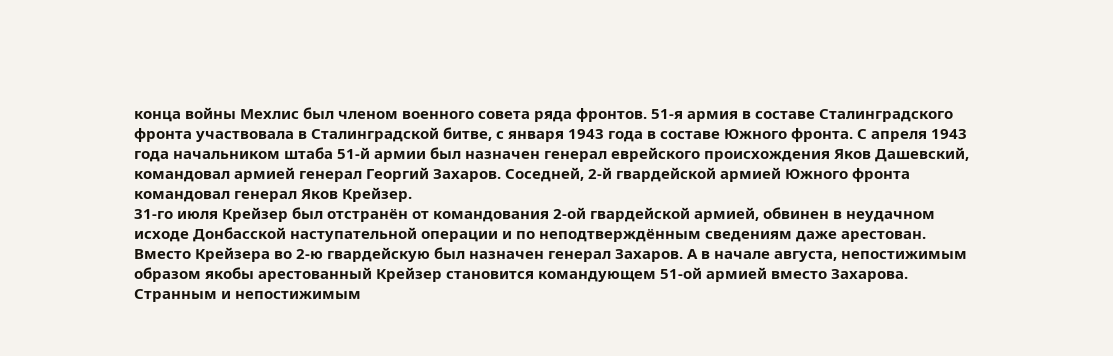конца войны Мехлис был членом военного совета ряда фронтов. 51-я армия в составе Сталинградского фронта участвовала в Сталинградской битве, с января 1943 года в составе Южного фронта. С апреля 1943 года начальником штаба 51-й армии был назначен генерал еврейского происхождения Яков Дашевский, командовал армией генерал Георгий Захаров. Соседней, 2-й гвардейской армией Южного фронта командовал генерал Яков Крейзер.
31-го июля Крейзер был отстранён от командования 2-ой гвардейской армией, обвинен в неудачном исходе Донбасской наступательной операции и по неподтверждённым сведениям даже арестован. Вместо Крейзера во 2-ю гвардейскую был назначен генерал Захаров. А в начале августа, непостижимым образом якобы арестованный Крейзер становится командующем 51-ой армией вместо Захарова. Странным и непостижимым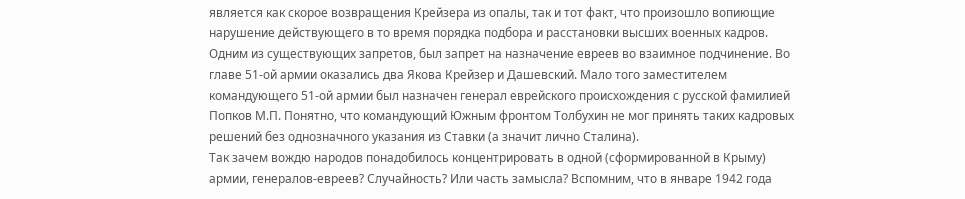является как скорое возвращения Крейзера из опалы, так и тот факт, что произошло вопиющие нарушение действующего в то время порядка подбора и расстановки высших военных кадров. Одним из существующих запретов, был запрет на назначение евреев во взаимное подчинение. Во главе 51-ой армии оказались два Якова Крейзер и Дашевский. Мало того заместителем командующего 51-ой армии был назначен генерал еврейского происхождения с русской фамилией Попков М.П. Понятно, что командующий Южным фронтом Толбухин не мог принять таких кадровых решений без однозначного указания из Ставки (а значит лично Сталина).
Так зачем вождю народов понадобилось концентрировать в одной (сформированной в Крыму) армии, генералов-евреев? Случайность? Или часть замысла? Вспомним, что в январе 1942 года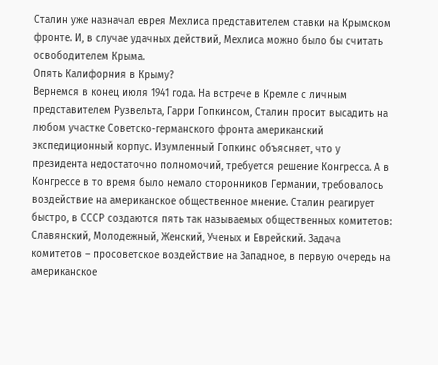Сталин уже назначал еврея Мехлиса представителем ставки на Крымском фронте. И, в случае удачных действий, Мехлиса можно было бы считать освободителем Крыма.
Опять Калифорния в Крыму?
Вернемся в конец июля 1941 года. На встрече в Кремле с личным представителем Рузвельта, Гарри Гопкинсом, Сталин просит высадить на любом участке Советско-германского фронта американский экспедиционный корпус. Изумленный Гопкинс объясняет, что у президента недостаточно полномочий, требуется решение Конгресса. А в Конгрессе в то время было немало сторонников Германии, требовалось воздействие на американское общественное мнение. Сталин реагирует быстро, в СССР создаются пять так называемых общественных комитетов: Славянский, Молодежный, Женский, Ученых и Еврейский. Задача комитетов – просоветское воздействие на Западное, в первую очередь на американское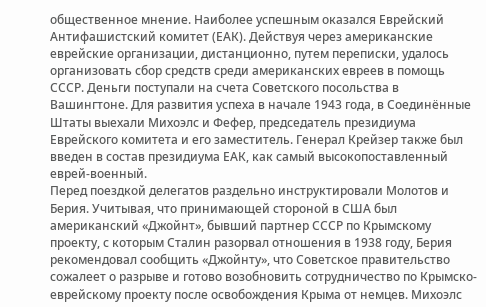общественное мнение. Наиболее успешным оказался Еврейский Антифашистский комитет (ЕАК). Действуя через американские еврейские организации, дистанционно, путем переписки, удалось организовать сбор средств среди американских евреев в помощь СССР. Деньги поступали на счета Советского посольства в Вашингтоне. Для развития успеха в начале 1943 года, в Соединённые Штаты выехали Михоэлс и Фефер, председатель президиума Еврейского комитета и его заместитель. Генерал Крейзер также был введен в состав президиума ЕАК, как самый высокопоставленный еврей-военный.
Перед поездкой делегатов раздельно инструктировали Молотов и Берия. Учитывая, что принимающей стороной в США был американский «Джойнт», бывший партнер СССР по Крымскому проекту, с которым Сталин разорвал отношения в 1938 году, Берия рекомендовал сообщить «Джойнту», что Советское правительство сожалеет о разрыве и готово возобновить сотрудничество по Крымско-еврейскому проекту после освобождения Крыма от немцев. Михоэлс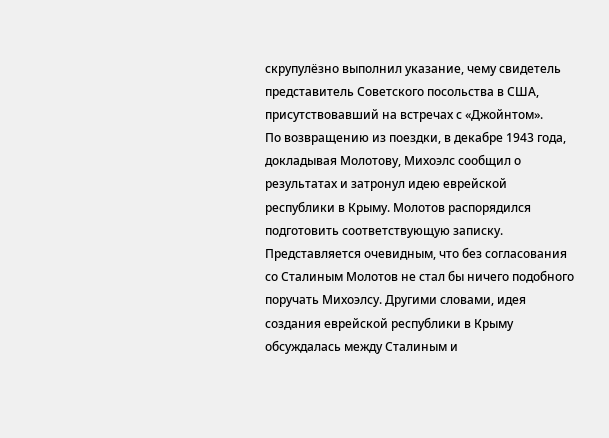скрупулёзно выполнил указание, чему свидетель представитель Советского посольства в США, присутствовавший на встречах с «Джойнтом».
По возвращению из поездки, в декабре 1943 года, докладывая Молотову, Михоэлс сообщил о результатах и затронул идею еврейской республики в Крыму. Молотов распорядился подготовить соответствующую записку. Представляется очевидным, что без согласования со Сталиным Молотов не стал бы ничего подобного поручать Михоэлсу. Другими словами, идея создания еврейской республики в Крыму обсуждалась между Сталиным и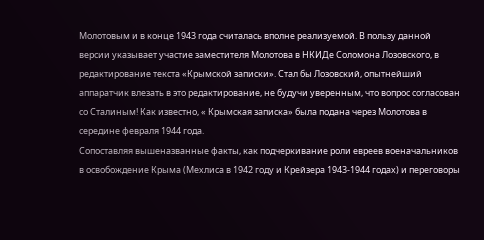Молотовым и в конце 1943 года считалась вполне реализуемой. В пользу данной версии указывает участие заместителя Молотова в НКИДе Соломона Лозовского, в редактирование текста «Крымской записки». Стал бы Лозовский, опытнейший аппаратчик влезать в это редактирование, не будучи уверенным, что вопрос согласован со Сталиным! Как известно, « Крымская записка» была подана через Молотова в середине февраля 1944 года.
Сопоставляя вышеназванные факты, как подчеркивание роли евреев военачальников в освобождение Крыма (Мехлиса в 1942 году и Крейзера 1943-1944 годах) и переговоры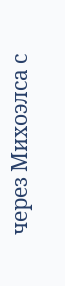через Михоэлса с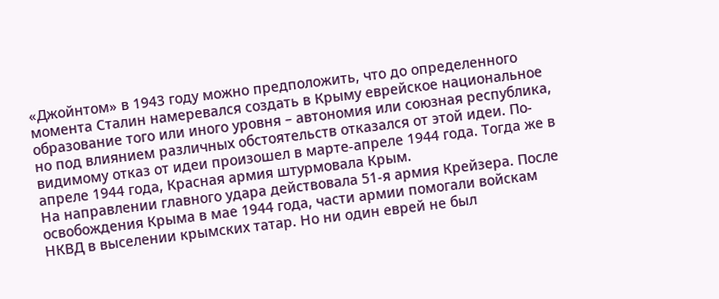«Джойнтом» в 1943 году можно предположить, что до определенного момента Сталин намеревался создать в Крыму еврейское национальное образование того или иного уровня – автономия или союзная республика, но под влиянием различных обстоятельств отказался от этой идеи. По-видимому отказ от идеи произошел в марте-апреле 1944 года. Тогда же в апреле 1944 года, Красная армия штурмовала Крым.
На направлении главного удара действовала 51-я армия Крейзера. После освобождения Крыма в мае 1944 года, части армии помогали войскам НКВД в выселении крымских татар. Но ни один еврей не был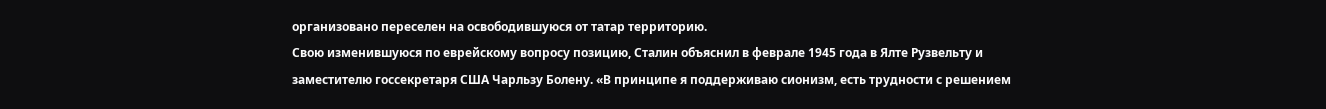организовано переселен на освободившуюся от татар территорию.
Свою изменившуюся по еврейскому вопросу позицию, Сталин объяснил в феврале 1945 года в Ялте Рузвельту и заместителю госсекретаря США Чарльзу Болену. «В принципе я поддерживаю сионизм, есть трудности с решением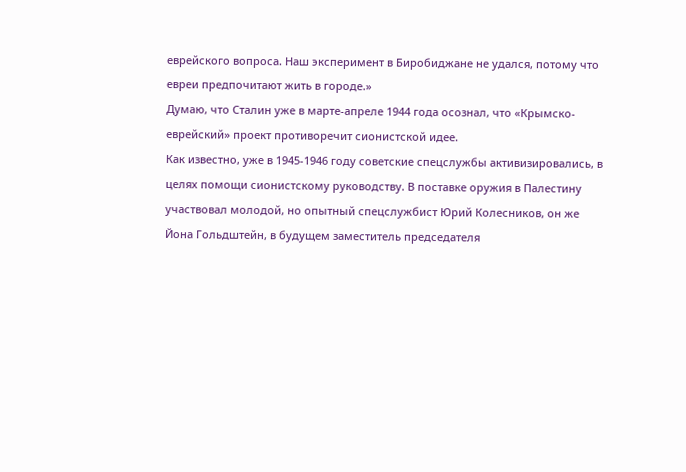еврейского вопроса. Наш эксперимент в Биробиджане не удался, потому что евреи предпочитают жить в городе.»
Думаю, что Сталин уже в марте-апреле 1944 года осознал, что «Крымско-еврейский» проект противоречит сионистской идее.
Как известно, уже в 1945-1946 году советские спецслужбы активизировались, в целях помощи сионистскому руководству. В поставке оружия в Палестину участвовал молодой, но опытный спецслужбист Юрий Колесников, он же Йона Гольдштейн, в будущем заместитель председателя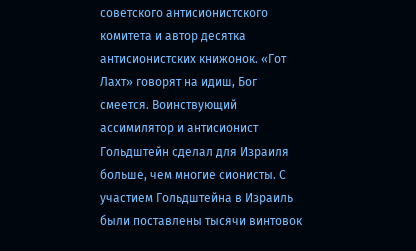советского антисионистского комитета и автор десятка антисионистских книжонок. «Гот Лахт» говорят на идиш, Бог смеется. Воинствующий ассимилятор и антисионист Гольдштейн сделал для Израиля больше, чем многие сионисты. С участием Гольдштейна в Израиль были поставлены тысячи винтовок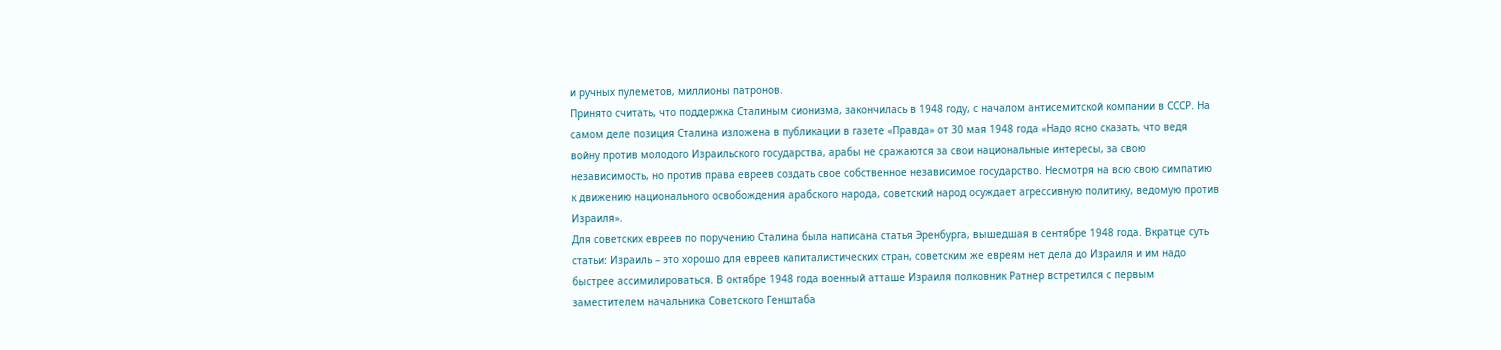и ручных пулеметов, миллионы патронов.
Принято считать, что поддержка Сталиным сионизма, закончилась в 1948 году, с началом антисемитской компании в СССР. На самом деле позиция Сталина изложена в публикации в газете «Правда» от 30 мая 1948 года «Надо ясно сказать, что ведя войну против молодого Израильского государства, арабы не сражаются за свои национальные интересы, за свою независимость, но против права евреев создать свое собственное независимое государство. Несмотря на всю свою симпатию к движению национального освобождения арабского народа, советский народ осуждает агрессивную политику, ведомую против Израиля».
Для советских евреев по поручению Сталина была написана статья Эренбурга, вышедшая в сентябре 1948 года. Вкратце суть статьи: Израиль – это хорошо для евреев капиталистических стран, советским же евреям нет дела до Израиля и им надо быстрее ассимилироваться. В октябре 1948 года военный атташе Израиля полковник Ратнер встретился с первым заместителем начальника Советского Генштаба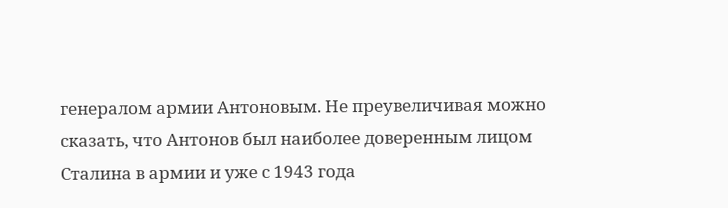генералом армии Антоновым. Не преувеличивая можно сказать, что Антонов был наиболее доверенным лицом Сталина в армии и уже с 1943 года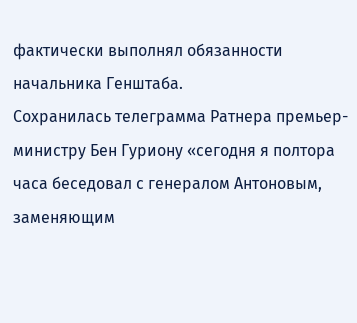фактически выполнял обязанности начальника Генштаба.
Сохранилась телеграмма Ратнера премьер-министру Бен Гуриону «сегодня я полтора часа беседовал с генералом Антоновым, заменяющим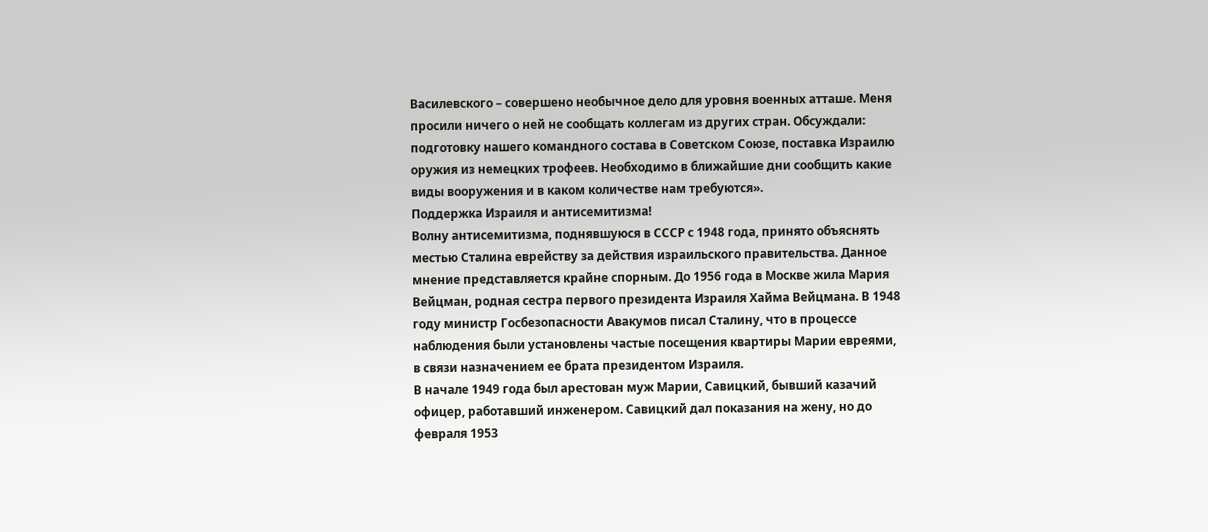Василевского – совершено необычное дело для уровня военных атташе. Меня просили ничего о ней не сообщать коллегам из других стран. Обсуждали: подготовку нашего командного состава в Советском Союзе, поставка Израилю оружия из немецких трофеев. Необходимо в ближайшие дни сообщить какие виды вооружения и в каком количестве нам требуются».
Поддержка Израиля и антисемитизма!
Волну антисемитизма, поднявшуюся в СССР с 1948 года, принято объяснять местью Сталина еврейству за действия израильского правительства. Данное мнение представляется крайне спорным. До 1956 года в Москве жила Мария Вейцман, родная сестра первого президента Израиля Хайма Вейцмана. В 1948 году министр Госбезопасности Авакумов писал Сталину, что в процессе наблюдения были установлены частые посещения квартиры Марии евреями, в связи назначением ее брата президентом Израиля.
В начале 1949 года был арестован муж Марии, Савицкий, бывший казачий офицер, работавший инженером. Савицкий дал показания на жену, но до февраля 1953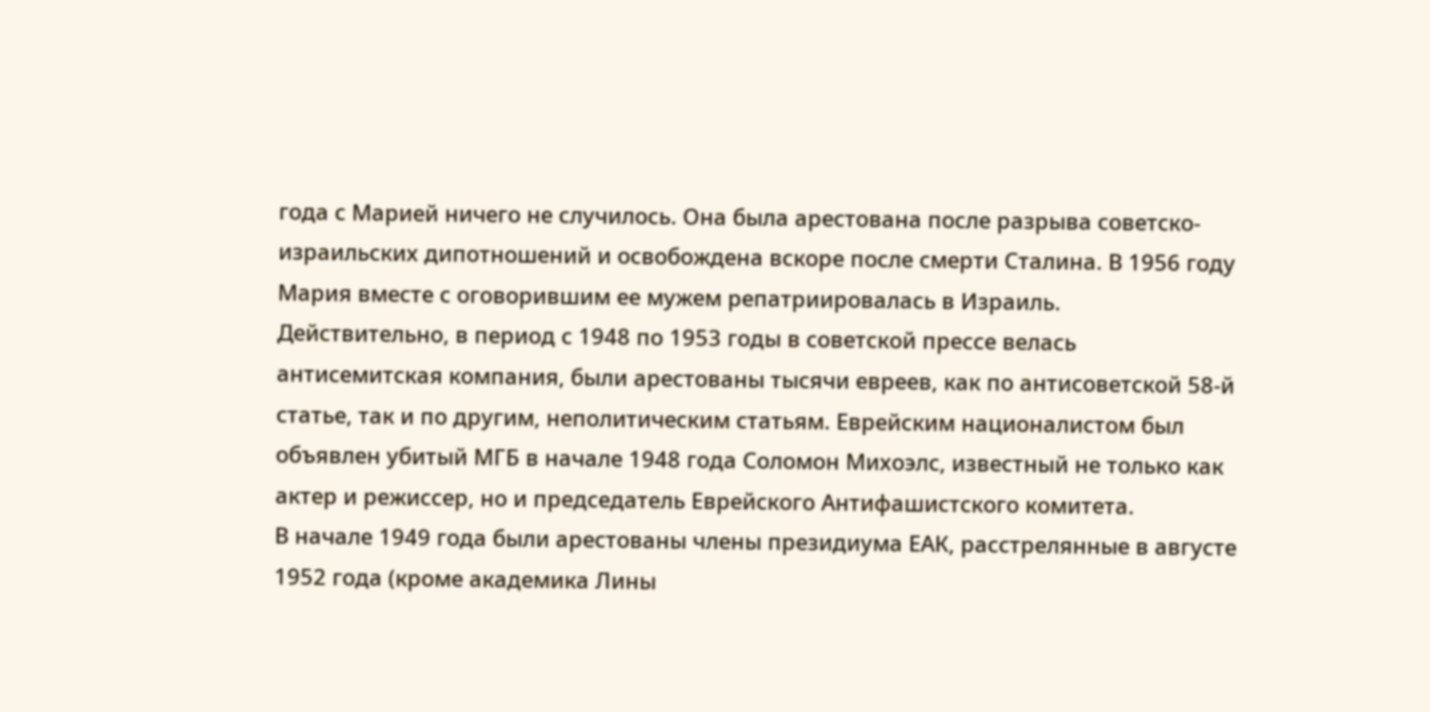года с Марией ничего не случилось. Она была арестована после разрыва советско-израильских дипотношений и освобождена вскоре после смерти Сталина. В 1956 году Мария вместе с оговорившим ее мужем репатриировалась в Израиль.
Действительно, в период с 1948 по 1953 годы в советской прессе велась антисемитская компания, были арестованы тысячи евреев, как по антисоветской 58-й статье, так и по другим, неполитическим статьям. Еврейским националистом был объявлен убитый МГБ в начале 1948 года Соломон Михоэлс, известный не только как актер и режиссер, но и председатель Еврейского Антифашистского комитета.
В начале 1949 года были арестованы члены президиума ЕАК, расстрелянные в августе 1952 года (кроме академика Лины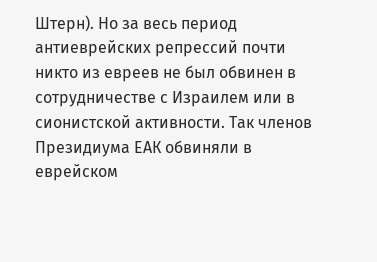Штерн). Но за весь период антиеврейских репрессий почти никто из евреев не был обвинен в сотрудничестве с Израилем или в сионистской активности. Так членов Президиума ЕАК обвиняли в еврейском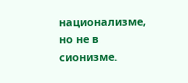национализме, но не в сионизме.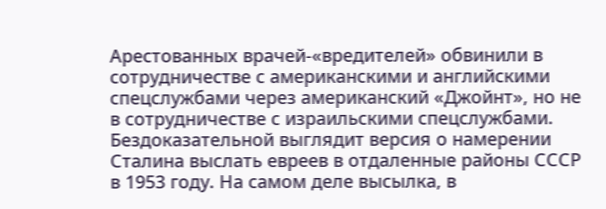Арестованных врачей-«вредителей» обвинили в сотрудничестве с американскими и английскими спецслужбами через американский «Джойнт», но не в сотрудничестве с израильскими спецслужбами. Бездоказательной выглядит версия о намерении Сталина выслать евреев в отдаленные районы СССР в 1953 году. На самом деле высылка, в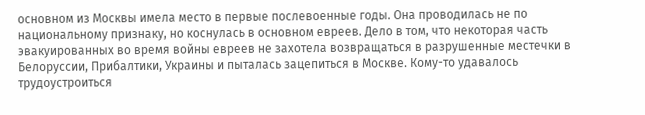основном из Москвы имела место в первые послевоенные годы. Она проводилась не по национальному признаку, но коснулась в основном евреев. Дело в том, что некоторая часть эвакуированных во время войны евреев не захотела возвращаться в разрушенные местечки в Белоруссии, Прибалтики, Украины и пыталась зацепиться в Москве. Кому-то удавалось трудоустроиться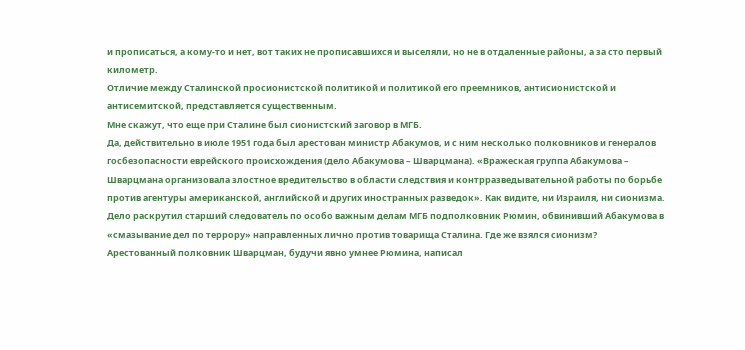и прописаться, а кому-то и нет, вот таких не прописавшихся и выселяли, но не в отдаленные районы, а за сто первый километр.
Отличие между Сталинской просионистской политикой и политикой его преемников, антисионистской и антисемитской, представляется существенным.
Мне скажут, что еще при Сталине был сионистский заговор в МГБ.
Да, действительно в июле 1951 года был арестован министр Абакумов, и с ним несколько полковников и генералов госбезопасности еврейского происхождения (дело Абакумова – Шварцмана). «Вражеская группа Абакумова – Шварцмана организовала злостное вредительство в области следствия и контрразведывательной работы по борьбе против агентуры американской, английской и других иностранных разведок». Как видите, ни Израиля, ни сионизма. Дело раскрутил старший следователь по особо важным делам МГБ подполковник Рюмин, обвинивший Абакумова в «смазывание дел по террору» направленных лично против товарища Сталина. Где же взялся сионизм?
Арестованный полковник Шварцман, будучи явно умнее Рюмина, написал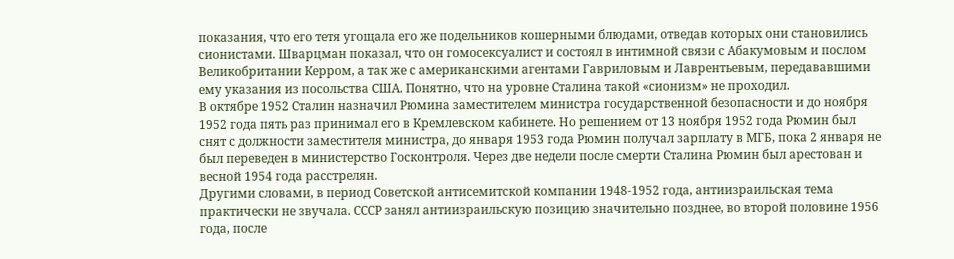показания, что его тетя угощала его же подельников кошерными блюдами, отведав которых они становились сионистами. Шварцман показал, что он гомосексуалист и состоял в интимной связи с Абакумовым и послом Великобритании Керром, а так же с американскими агентами Гавриловым и Лаврентьевым, передававшими ему указания из посольства США. Понятно, что на уровне Сталина такой «сионизм» не проходил.
В октябре 1952 Сталин назначил Рюмина заместителем министра государственной безопасности и до ноября 1952 года пять раз принимал его в Кремлевском кабинете. Но решением от 13 ноября 1952 года Рюмин был снят с должности заместителя министра, до января 1953 года Рюмин получал зарплату в МГБ, пока 2 января не был переведен в министерство Госконтроля. Через две недели после смерти Сталина Рюмин был арестован и весной 1954 года расстрелян.
Другими словами, в период Советской антисемитской компании 1948-1952 года, антиизраильская тема практически не звучала. СССР занял антиизраильскую позицию значительно позднее, во второй половине 1956 года, после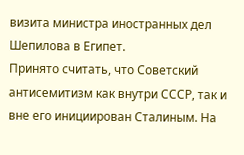визита министра иностранных дел Шепилова в Египет.
Принято считать, что Советский антисемитизм как внутри СССР, так и вне его инициирован Сталиным. На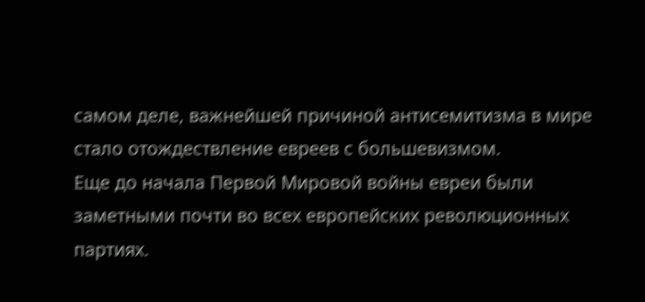самом деле, важнейшей причиной антисемитизма в мире стало отождествление евреев с большевизмом.
Еще до начала Первой Мировой войны евреи были заметными почти во всех европейских революционных партиях.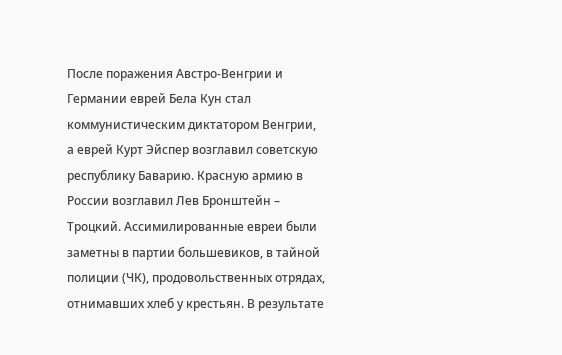После поражения Австро-Венгрии и Германии еврей Бела Кун стал коммунистическим диктатором Венгрии, а еврей Курт Эйспер возглавил советскую республику Баварию. Красную армию в России возглавил Лев Бронштейн – Троцкий. Ассимилированные евреи были заметны в партии большевиков, в тайной полиции (ЧК), продовольственных отрядах, отнимавших хлеб у крестьян. В результате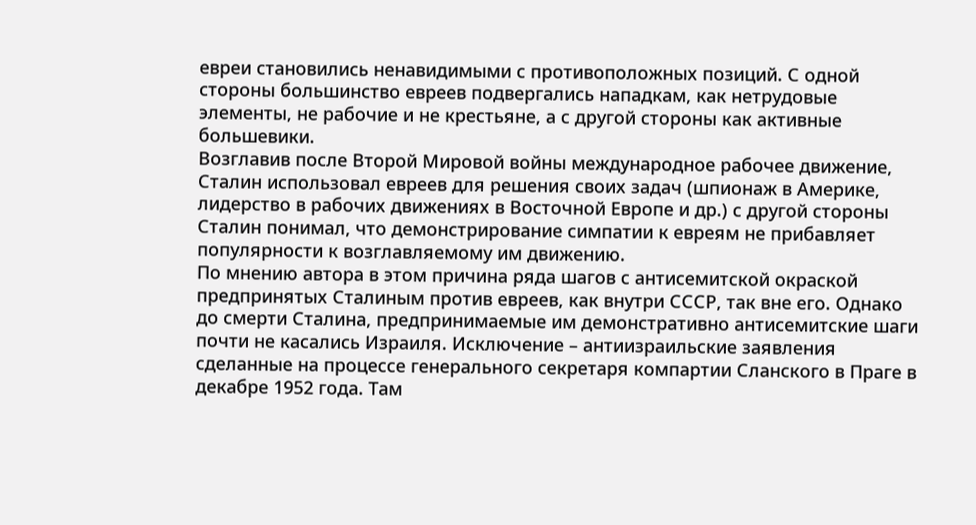евреи становились ненавидимыми с противоположных позиций. С одной стороны большинство евреев подвергались нападкам, как нетрудовые элементы, не рабочие и не крестьяне, а с другой стороны как активные большевики.
Возглавив после Второй Мировой войны международное рабочее движение, Сталин использовал евреев для решения своих задач (шпионаж в Америке, лидерство в рабочих движениях в Восточной Европе и др.) с другой стороны Сталин понимал, что демонстрирование симпатии к евреям не прибавляет популярности к возглавляемому им движению.
По мнению автора в этом причина ряда шагов с антисемитской окраской предпринятых Сталиным против евреев, как внутри СССР, так вне его. Однако до смерти Сталина, предпринимаемые им демонстративно антисемитские шаги почти не касались Израиля. Исключение – антиизраильские заявления сделанные на процессе генерального секретаря компартии Сланского в Праге в декабре 1952 года. Там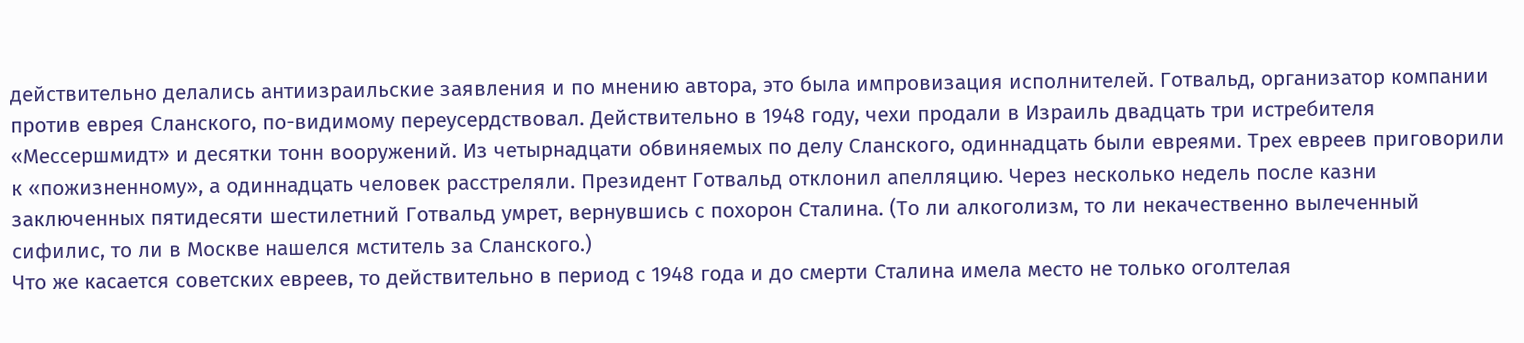действительно делались антиизраильские заявления и по мнению автора, это была импровизация исполнителей. Готвальд, организатор компании против еврея Сланского, по-видимому переусердствовал. Действительно в 1948 году, чехи продали в Израиль двадцать три истребителя «Мессершмидт» и десятки тонн вооружений. Из четырнадцати обвиняемых по делу Сланского, одиннадцать были евреями. Трех евреев приговорили к «пожизненному», а одиннадцать человек расстреляли. Президент Готвальд отклонил апелляцию. Через несколько недель после казни заключенных пятидесяти шестилетний Готвальд умрет, вернувшись с похорон Сталина. (То ли алкоголизм, то ли некачественно вылеченный сифилис, то ли в Москве нашелся мститель за Сланского.)
Что же касается советских евреев, то действительно в период с 1948 года и до смерти Сталина имела место не только оголтелая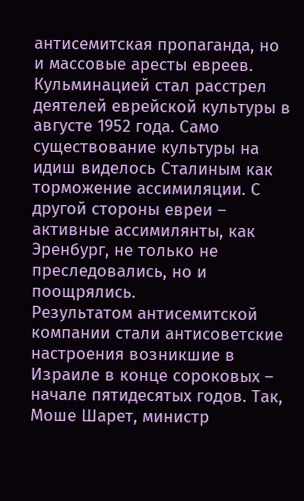антисемитская пропаганда, но и массовые аресты евреев. Кульминацией стал расстрел деятелей еврейской культуры в августе 1952 года. Само существование культуры на идиш виделось Сталиным как торможение ассимиляции. С другой стороны евреи – активные ассимилянты, как Эренбург, не только не преследовались, но и поощрялись.
Результатом антисемитской компании стали антисоветские настроения возникшие в Израиле в конце сороковых – начале пятидесятых годов. Так, Моше Шарет, министр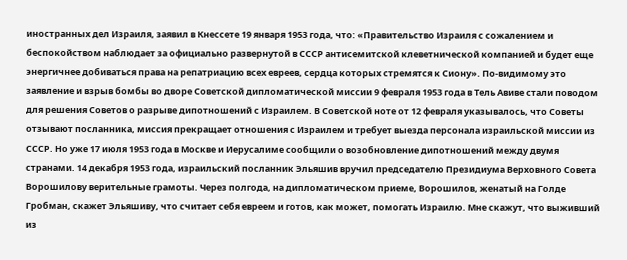иностранных дел Израиля, заявил в Кнессете 19 января 1953 года, что: «Правительство Израиля с сожалением и беспокойством наблюдает за официально развернутой в СССР антисемитской клеветнической компанией и будет еще энергичнее добиваться права на репатриацию всех евреев, сердца которых стремятся к Сиону». По-видимому это заявление и взрыв бомбы во дворе Советской дипломатической миссии 9 февраля 1953 года в Тель Авиве стали поводом для решения Советов о разрыве дипотношений с Израилем. В Советской ноте от 12 февраля указывалось, что Советы отзывают посланника, миссия прекращает отношения с Израилем и требует выезда персонала израильской миссии из СССР. Но уже 17 июля 1953 года в Москве и Иерусалиме сообщили о возобновление дипотношений между двумя странами. 14 декабря 1953 года, израильский посланник Эльяшив вручил председателю Президиума Верховного Совета Ворошилову верительные грамоты. Через полгода, на дипломатическом приеме, Ворошилов, женатый на Голде Гробман, скажет Эльяшиву, что считает себя евреем и готов, как может, помогать Израилю. Мне скажут, что выживший из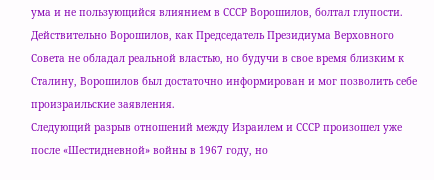ума и не пользующийся влиянием в СССР Ворошилов, болтал глупости. Действительно Ворошилов, как Председатель Президиума Верховного Совета не обладал реальной властью, но будучи в свое время близким к Сталину, Ворошилов был достаточно информирован и мог позволить себе произраильские заявления.
Следующий разрыв отношений между Израилем и СССР произошел уже после «Шестидневной» войны в 1967 году, но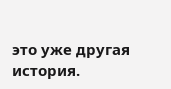это уже другая история.